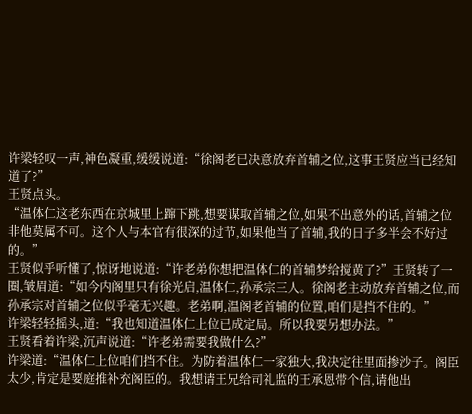许梁轻叹一声,神色凝重,缓缓说道:“徐阁老已决意放弃首辅之位,这事王贤应当已经知道了?”
王贤点头。
“温体仁这老东西在京城里上蹿下跳,想要谋取首辅之位,如果不出意外的话,首辅之位非他莫属不可。这个人与本官有很深的过节,如果他当了首辅,我的日子多半会不好过的。”
王贤似乎听懂了,惊讶地说道:“许老弟你想把温体仁的首辅梦给搅黄了?”王贤转了一圈,皱眉道:“如今内阁里只有徐光启,温体仁,孙承宗三人。徐阁老主动放弃首辅之位,而孙承宗对首辅之位似乎毫无兴趣。老弟啊,温阁老首辅的位置,咱们是挡不住的。”
许梁轻轻摇头,道:“我也知道温体仁上位已成定局。所以我要另想办法。”
王贤看着许梁,沉声说道:“许老弟需要我做什么?”
许梁道:“温体仁上位咱们挡不住。为防着温体仁一家独大,我决定往里面掺沙子。阁臣太少,肯定是要庭推补充阁臣的。我想请王兄给司礼监的王承恩带个信,请他出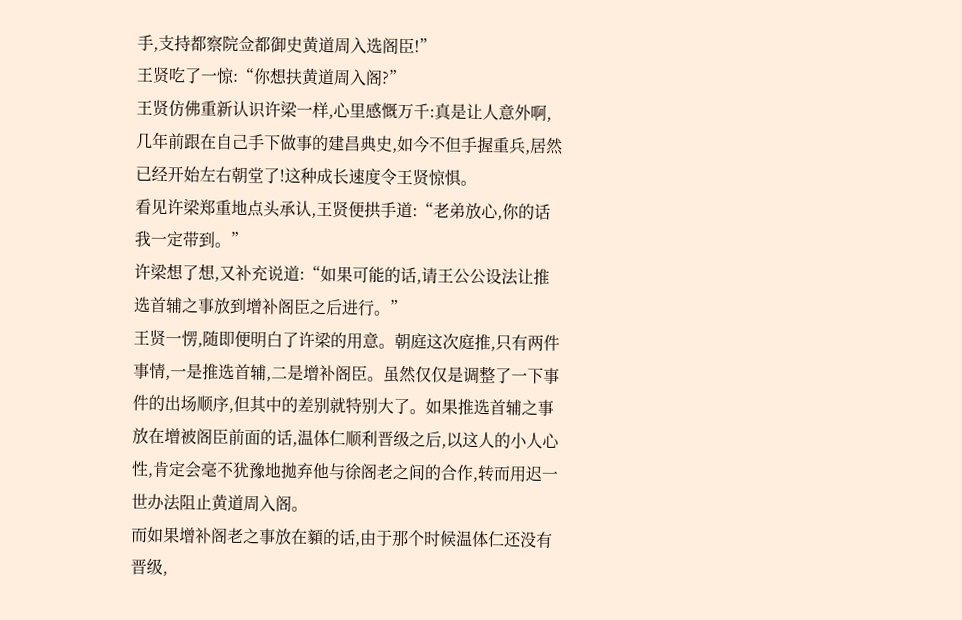手,支持都察院佥都御史黄道周入选阁臣!”
王贤吃了一惊:“你想扶黄道周入阁?”
王贤仿佛重新认识许梁一样,心里感慨万千:真是让人意外啊,几年前跟在自己手下做事的建昌典史,如今不但手握重兵,居然已经开始左右朝堂了!这种成长速度令王贤惊惧。
看见许梁郑重地点头承认,王贤便拱手道:“老弟放心,你的话我一定带到。”
许梁想了想,又补充说道:“如果可能的话,请王公公设法让推选首辅之事放到增补阁臣之后进行。”
王贤一愣,随即便明白了许梁的用意。朝庭这次庭推,只有两件事情,一是推选首辅,二是增补阁臣。虽然仅仅是调整了一下事件的出场顺序,但其中的差别就特别大了。如果推选首辅之事放在增被阁臣前面的话,温体仁顺利晋级之后,以这人的小人心性,肯定会毫不犹豫地拋弃他与徐阁老之间的合作,转而用迟一世办法阻止黄道周入阁。
而如果增补阁老之事放在顡的话,由于那个时候温体仁还没有晋级,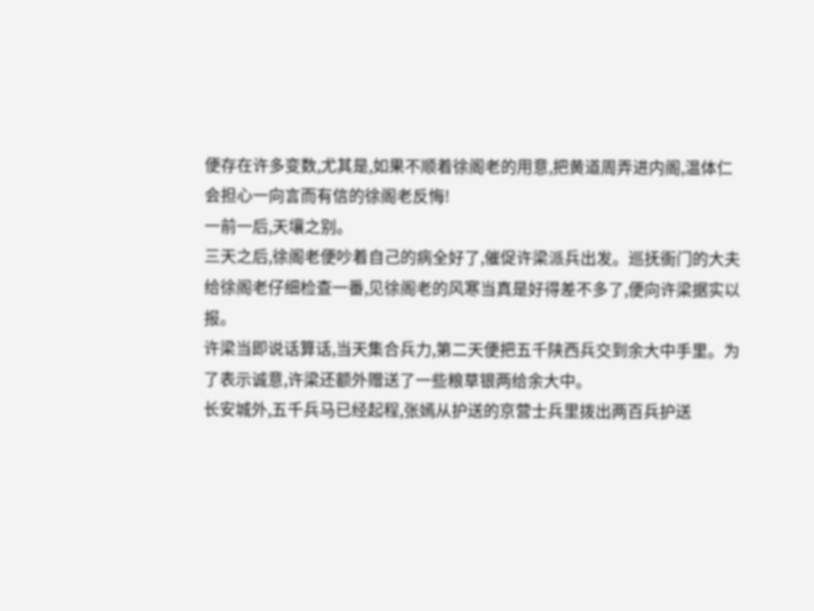便存在许多变数,尤其是,如果不顺着徐阁老的用意,把黄道周弄进内阁,温体仁会担心一向言而有信的徐阁老反悔!
一前一后,天壤之别。
三天之后,徐阁老便吵着自己的病全好了,催促许梁派兵出发。巡抚衙门的大夫给徐阁老仔细检查一番,见徐阁老的风寒当真是好得差不多了,便向许梁据实以报。
许梁当即说话算话,当天集合兵力,第二天便把五千陕西兵交到余大中手里。为了表示诚意,许梁还额外赠送了一些粮草银两给余大中。
长安城外,五千兵马已经起程,张嫣从护送的京营士兵里拨出两百兵护送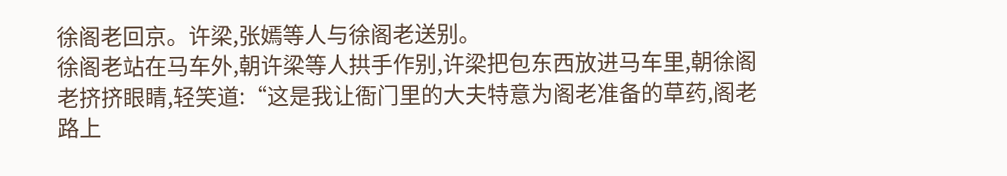徐阁老回京。许梁,张嫣等人与徐阁老送别。
徐阁老站在马车外,朝许梁等人拱手作别,许梁把包东西放进马车里,朝徐阁老挤挤眼睛,轻笑道:“这是我让衙门里的大夫特意为阁老准备的草药,阁老路上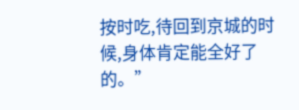按时吃,待回到京城的时候,身体肯定能全好了的。”